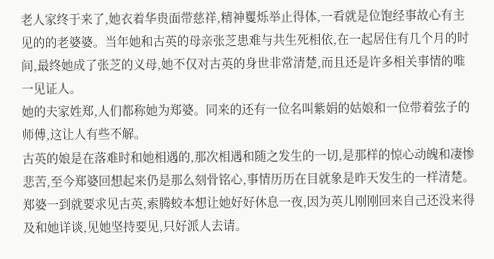老人家终于来了,她衣着华贵面带慈祥,精神矍烁举止得体,一看就是位饱经事故心有主见的的老婆婆。当年她和古英的母亲张芝患难与共生死相依,在一起居住有几个月的时间,最终她成了张芝的义母,她不仅对古英的身世非常清楚,而且还是许多相关事情的唯一见证人。
她的夫家姓郑,人们都称她为郑婆。同来的还有一位名叫紫娟的姑娘和一位带着弦子的师傅,这让人有些不解。
古英的娘是在落难时和她相遇的,那次相遇和随之发生的一切,是那样的惊心动魄和凄惨悲苦,至今郑婆回想起来仍是那么刻骨铭心,事情历历在目就象是昨天发生的一样清楚。
郑婆一到就要求见古英,索腾蛟本想让她好好休息一夜,因为英儿刚刚回来自己还没来得及和她详谈,见她坚持要见,只好派人去请。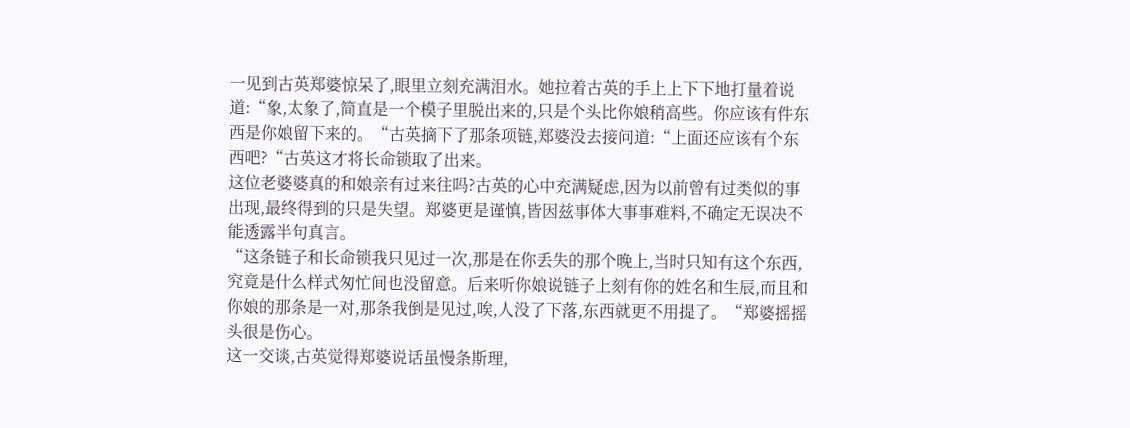一见到古英郑婆惊呆了,眼里立刻充满泪水。她拉着古英的手上上下下地打量着说道:“象,太象了,简直是一个模子里脱出来的,只是个头比你娘稍高些。你应该有件东西是你娘留下来的。“古英摘下了那条项链,郑婆没去接问道:“上面还应该有个东西吧?“古英这才将长命锁取了出来。
这位老婆婆真的和娘亲有过来往吗?古英的心中充满疑虑,因为以前曾有过类似的事出现,最终得到的只是失望。郑婆更是谨慎,皆因兹事体大事事难料,不确定无误决不能透露半句真言。
“这条链子和长命锁我只见过一次,那是在你丢失的那个晚上,当时只知有这个东西,究竟是什么样式匆忙间也没留意。后来听你娘说链子上刻有你的姓名和生辰,而且和你娘的那条是一对,那条我倒是见过,唉,人没了下落,东西就更不用提了。“郑婆摇摇头很是伤心。
这一交谈,古英觉得郑婆说话虽慢条斯理,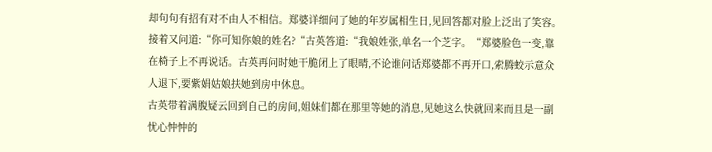却句句有招有对不由人不相信。郑婆详细问了她的年岁属相生日,见回答都对脸上泛出了笑容。接着又问道:“你可知你娘的姓名?“古英答道:“我娘姓张,单名一个芝字。“郑婆脸色一变,靠在椅子上不再说话。古英再问时她干脆闭上了眼晴,不论谁问话郑婆都不再开口,索腾蛟示意众人退下,要紫娟姑娘扶她到房中休息。
古英带着满腹疑云回到自己的房间,姐妹们都在那里等她的消息,见她这么快就回来而且是一副忧心忡忡的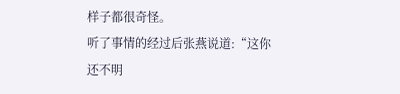样子都很奇怪。
听了事情的经过后张燕说道:“这你还不明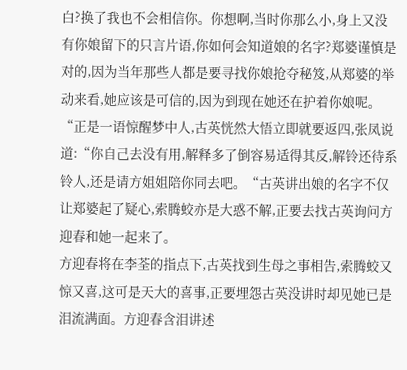白?换了我也不会相信你。你想啊,当时你那么小,身上又没有你娘留下的只言片语,你如何会知道娘的名字?郑婆谨慎是对的,因为当年那些人都是要寻找你娘抢夺秘笈,从郑婆的举动来看,她应该是可信的,因为到现在她还在护着你娘呢。“正是一语惊醒梦中人,古英恍然大悟立即就要返四,张凤说道:“你自己去没有用,解释多了倒容易适得其反,解铃还待系铃人,还是请方姐姐陪你同去吧。“古英讲出娘的名字不仅让郑婆起了疑心,索腾蛟亦是大惑不解,正要去找古英询问方迎春和她一起来了。
方迎春将在李荃的指点下,古英找到生母之事相告,索腾蛟又惊又喜,这可是天大的喜事,正要埋怨古英没讲时却见她已是泪流满面。方迎春含泪讲述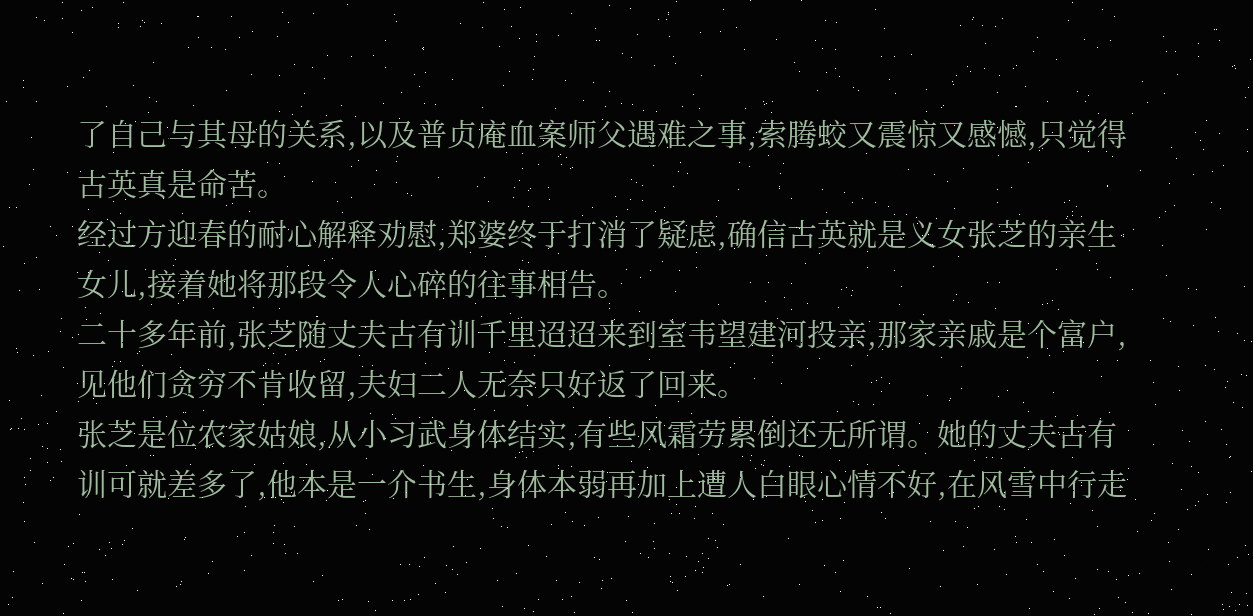了自己与其母的关系,以及普贞庵血案师父遇难之事,索腾蛟又震惊又感憾,只觉得古英真是命苦。
经过方迎春的耐心解释劝慰,郑婆终于打消了疑虑,确信古英就是义女张芝的亲生女儿,接着她将那段令人心碎的往事相告。
二十多年前,张芝随丈夫古有训千里迢迢来到室韦望建河投亲,那家亲戚是个富户,见他们贪穷不肯收留,夫妇二人无奈只好返了回来。
张芝是位农家姑娘,从小习武身体结实,有些风霜劳累倒还无所谓。她的丈夫古有训可就差多了,他本是一介书生,身体本弱再加上遭人白眼心情不好,在风雪中行走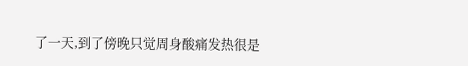了一天,到了傍晚只觉周身酸痛发热很是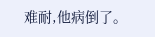难耐,他病倒了。